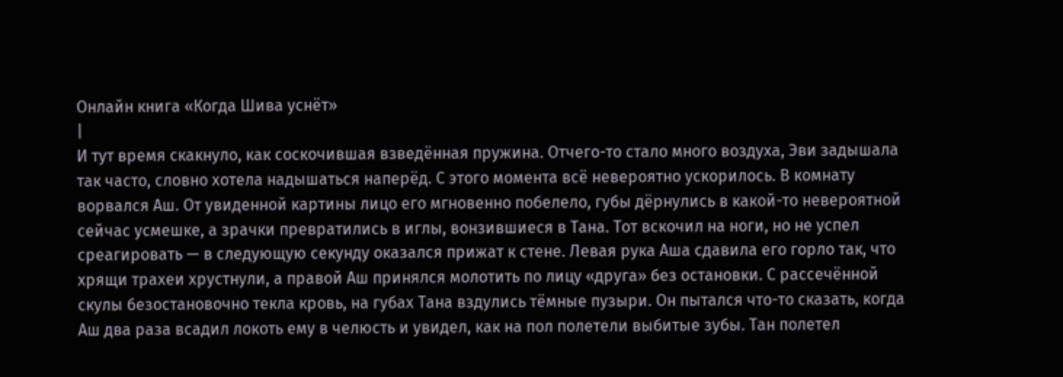Онлайн книга «Когда Шива уснёт»
|
И тут время скакнуло, как соскочившая взведённая пружина. Отчего-то стало много воздуха, Эви задышала так часто, словно хотела надышаться наперёд. С этого момента всё невероятно ускорилось. В комнату ворвался Аш. От увиденной картины лицо его мгновенно побелело, губы дёрнулись в какой-то невероятной сейчас усмешке, а зрачки превратились в иглы, вонзившиеся в Тана. Тот вскочил на ноги, но не успел среагировать — в следующую секунду оказался прижат к стене. Левая рука Аша сдавила его горло так, что хрящи трахеи хрустнули, а правой Аш принялся молотить по лицу «друга» без остановки. С рассечённой скулы безостановочно текла кровь, на губах Тана вздулись тёмные пузыри. Он пытался что-то сказать, когда Аш два раза всадил локоть ему в челюсть и увидел, как на пол полетели выбитые зубы. Тан полетел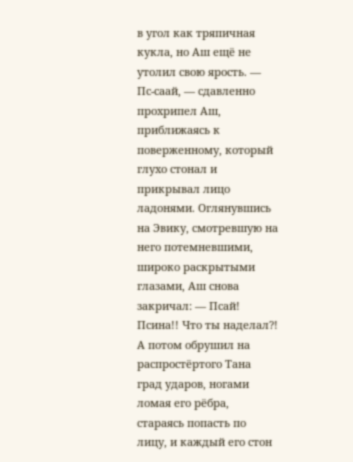в угол как тряпичная кукла, но Аш ещё не утолил свою ярость. — Пс-саай, — сдавленно прохрипел Аш, приближаясь к поверженному, который глухо стонал и прикрывал лицо ладонями. Оглянувшись на Эвику, смотревшую на него потемневшими, широко раскрытыми глазами, Аш снова закричал: — Псай! Псина!! Что ты наделал?! А потом обрушил на распростёртого Тана град ударов, ногами ломая его рёбра, стараясь попасть по лицу, и каждый его стон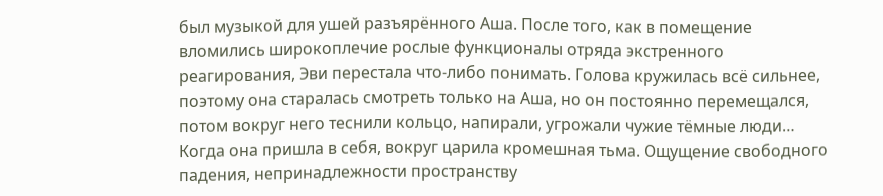был музыкой для ушей разъярённого Аша. После того, как в помещение вломились широкоплечие рослые функционалы отряда экстренного реагирования, Эви перестала что-либо понимать. Голова кружилась всё сильнее, поэтому она старалась смотреть только на Аша, но он постоянно перемещался, потом вокруг него теснили кольцо, напирали, угрожали чужие тёмные люди… Когда она пришла в себя, вокруг царила кромешная тьма. Ощущение свободного падения, непринадлежности пространству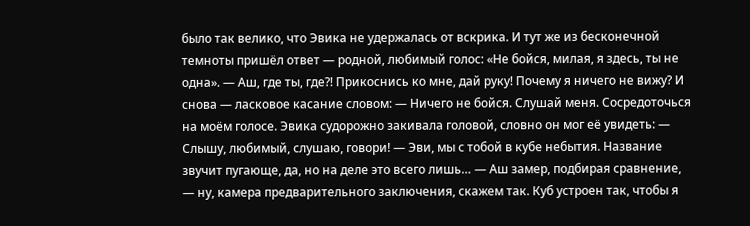было так велико, что Эвика не удержалась от вскрика. И тут же из бесконечной темноты пришёл ответ — родной, любимый голос: «Не бойся, милая, я здесь, ты не одна». — Аш, где ты, где?! Прикоснись ко мне, дай руку! Почему я ничего не вижу? И снова — ласковое касание словом: — Ничего не бойся. Слушай меня. Сосредоточься на моём голосе. Эвика судорожно закивала головой, словно он мог её увидеть: — Слышу, любимый, слушаю, говори! — Эви, мы с тобой в кубе небытия. Название звучит пугающе, да, но на деле это всего лишь… — Аш замер, подбирая сравнение, — ну, камера предварительного заключения, скажем так. Куб устроен так, чтобы я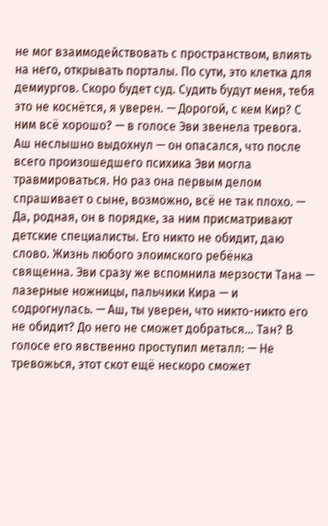не мог взаимодействовать с пространством, влиять на него, открывать порталы. По сути, это клетка для демиургов. Скоро будет суд. Судить будут меня, тебя это не коснётся, я уверен. — Дорогой, с кем Кир? С ним всё хорошо? — в голосе Эви звенела тревога. Аш неслышно выдохнул — он опасался, что после всего произошедшего психика Эви могла травмироваться. Но раз она первым делом спрашивает о сыне, возможно, всё не так плохо. — Да, родная, он в порядке, за ним присматривают детские специалисты. Его никто не обидит, даю слово. Жизнь любого элоимского ребёнка священна. Эви сразу же вспомнила мерзости Тана — лазерные ножницы, пальчики Кира — и содрогнулась. — Аш, ты уверен, что никто-никто его не обидит? До него не сможет добраться… Тан? В голосе его явственно проступил металл: — Не тревожься, этот скот ещё нескоро сможет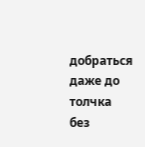добраться даже до толчка без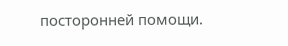посторонней помощи.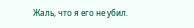Жаль, что я его не убил.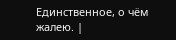Единственное, о чём жалею. |